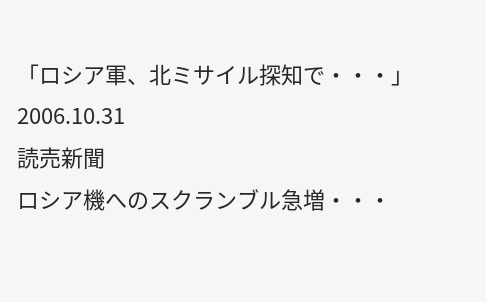「ロシア軍、北ミサイル探知で・・・」
2006.10.31
読売新聞
ロシア機へのスクランブル急増・・・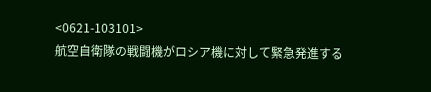<0621-103101>
航空自衛隊の戦闘機がロシア機に対して緊急発進する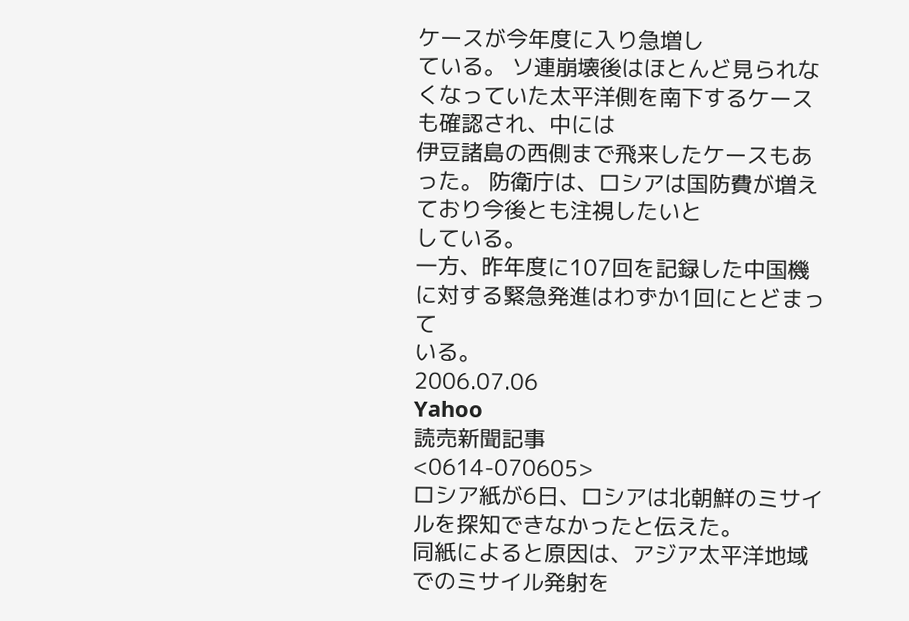ケースが今年度に入り急増し
ている。 ソ連崩壊後はほとんど見られなくなっていた太平洋側を南下するケースも確認され、中には
伊豆諸島の西側まで飛来したケースもあった。 防衛庁は、ロシアは国防費が増えており今後とも注視したいと
している。
一方、昨年度に107回を記録した中国機に対する緊急発進はわずか1回にとどまって
いる。
2006.07.06
Yahoo
読売新聞記事
<0614-070605>
ロシア紙が6日、ロシアは北朝鮮のミサイルを探知できなかったと伝えた。
同紙によると原因は、アジア太平洋地域でのミサイル発射を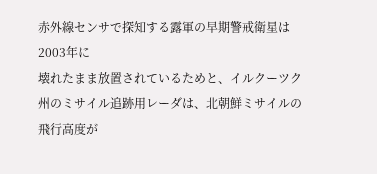赤外線センサで探知する露軍の早期警戒衛星は2003年に
壊れたまま放置されているためと、イルクーツク州のミサイル追跡用レーダは、北朝鮮ミサイルの飛行高度が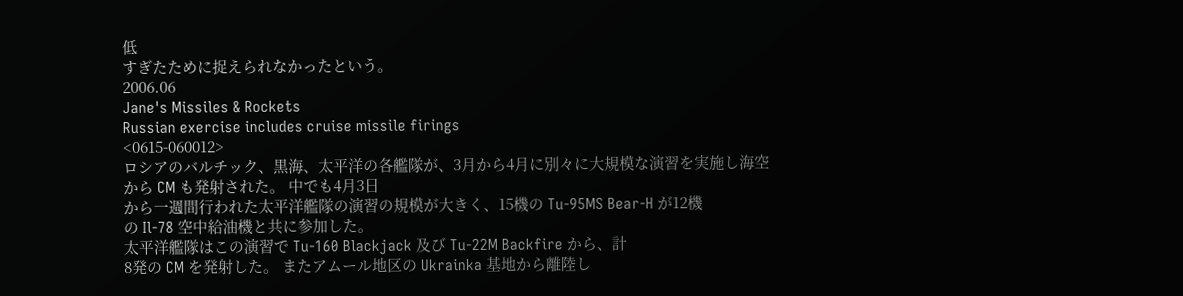低
すぎたために捉えられなかったという。
2006.06
Jane's Missiles & Rockets
Russian exercise includes cruise missile firings
<0615-060012>
ロシアのバルチック、黒海、太平洋の各艦隊が、3月から4月に別々に大規模な演習を実施し海空から CM も発射された。 中でも4月3日
から一週間行われた太平洋艦隊の演習の規模が大きく、15機の Tu-95MS Bear-H が12機
の Il-78 空中給油機と共に参加した。
太平洋艦隊はこの演習で Tu-160 Blackjack 及び Tu-22M Backfire から、計
8発の CM を発射した。 またアムール地区の Ukrainka 基地から離陸し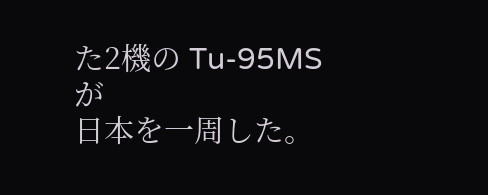た2機の Tu-95MS が
日本を一周した。